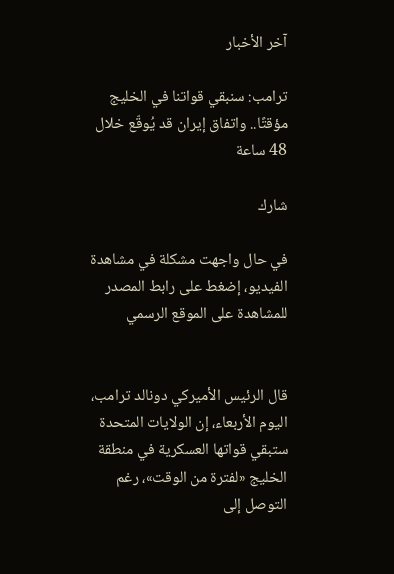آخر الأخبار

ترامب: سنبقي قواتنا في الخليج مؤقتًا.. واتفاق إيران قد يُوقّع خلال 48 ساعة

شارك

في حال واجهت مشكلة في مشاهدة الفيديو، إضغط على رابط المصدر للمشاهدة على الموقع الرسمي


قال الرئيس الأميركي دونالد ترامب، اليوم الأربعاء، إن الولايات المتحدة ستبقي قواتها العسكرية في منطقة الخليج «لفترة من الوقت»، رغم التوصل إلى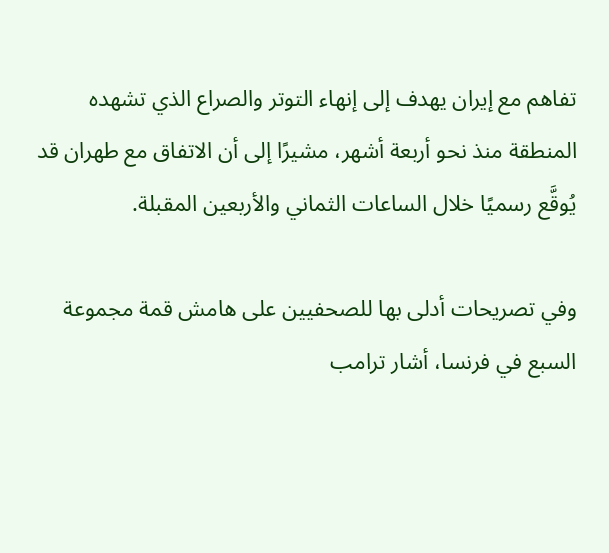تفاهم مع إيران يهدف إلى إنهاء التوتر والصراع الذي تشهده المنطقة منذ نحو أربعة أشهر، مشيرًا إلى أن الاتفاق مع طهران قد يُوقَّع رسميًا خلال الساعات الثماني والأربعين المقبلة.

وفي تصريحات أدلى بها للصحفيين على هامش قمة مجموعة السبع في فرنسا، أشار ترامب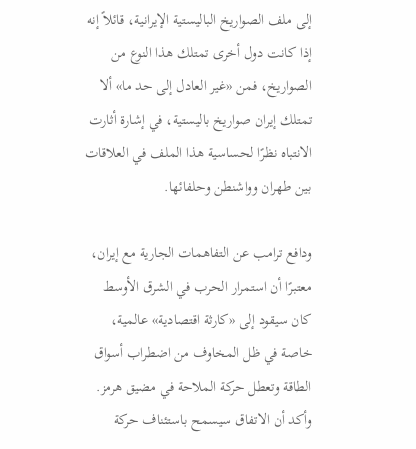إلى ملف الصواريخ الباليستية الإيرانية، قائلاً إنه إذا كانت دول أخرى تمتلك هذا النوع من الصواريخ، فمن «غير العادل إلى حد ما» ألا تمتلك إيران صواريخ باليستية، في إشارة أثارت الانتباه نظرًا لحساسية هذا الملف في العلاقات بين طهران وواشنطن وحلفائها.

ودافع ترامب عن التفاهمات الجارية مع إيران، معتبرًا أن استمرار الحرب في الشرق الأوسط كان سيقود إلى «كارثة اقتصادية» عالمية، خاصة في ظل المخاوف من اضطراب أسواق الطاقة وتعطل حركة الملاحة في مضيق هرمز. وأكد أن الاتفاق سيسمح باستئناف حركة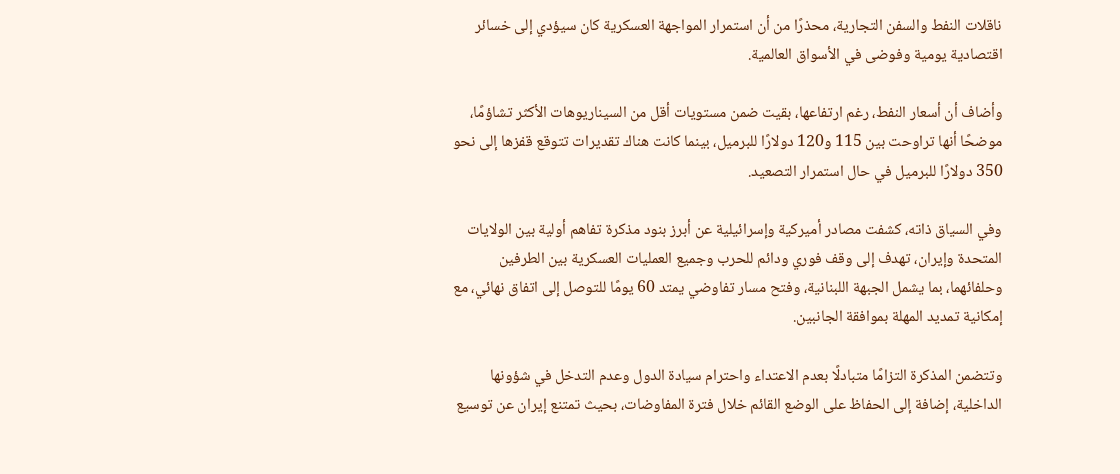ناقلات النفط والسفن التجارية، محذرًا من أن استمرار المواجهة العسكرية كان سيؤدي إلى خسائر اقتصادية يومية وفوضى في الأسواق العالمية.

وأضاف أن أسعار النفط، رغم ارتفاعها، بقيت ضمن مستويات أقل من السيناريوهات الأكثر تشاؤمًا، موضحًا أنها تراوحت بين 115 و120 دولارًا للبرميل، بينما كانت هناك تقديرات تتوقع قفزها إلى نحو 350 دولارًا للبرميل في حال استمرار التصعيد.

وفي السياق ذاته، كشفت مصادر أميركية وإسرائيلية عن أبرز بنود مذكرة تفاهم أولية بين الولايات المتحدة وإيران، تهدف إلى وقف فوري ودائم للحرب وجميع العمليات العسكرية بين الطرفين وحلفائهما، بما يشمل الجبهة اللبنانية، وفتح مسار تفاوضي يمتد 60 يومًا للتوصل إلى اتفاق نهائي، مع إمكانية تمديد المهلة بموافقة الجانبين.

وتتضمن المذكرة التزامًا متبادلًا بعدم الاعتداء واحترام سيادة الدول وعدم التدخل في شؤونها الداخلية، إضافة إلى الحفاظ على الوضع القائم خلال فترة المفاوضات، بحيث تمتنع إيران عن توسيع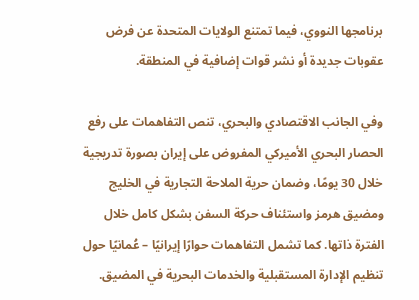برنامجها النووي، فيما تمتنع الولايات المتحدة عن فرض عقوبات جديدة أو نشر قوات إضافية في المنطقة.

وفي الجانب الاقتصادي والبحري، تنص التفاهمات على رفع الحصار البحري الأميركي المفروض على إيران بصورة تدريجية خلال 30 يومًا، وضمان حرية الملاحة التجارية في الخليج ومضيق هرمز واستئناف حركة السفن بشكل كامل خلال الفترة ذاتها. كما تشمل التفاهمات حوارًا إيرانيًا – عُمانيًا حول تنظيم الإدارة المستقبلية والخدمات البحرية في المضيق.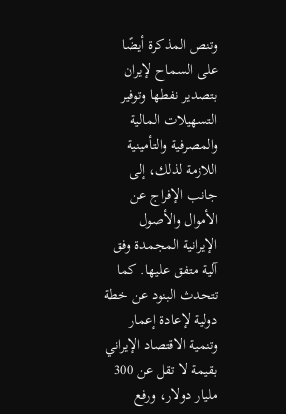وتنص المذكرة أيضًا على السماح لإيران بتصدير نفطها وتوفير التسهيلات المالية والمصرفية والتأمينية اللازمة لذلك، إلى جانب الإفراج عن الأموال والأصول الإيرانية المجمدة وفق آلية متفق عليها. كما تتحدث البنود عن خطة دولية لإعادة إعمار وتنمية الاقتصاد الإيراني بقيمة لا تقل عن 300 مليار دولار، ورفع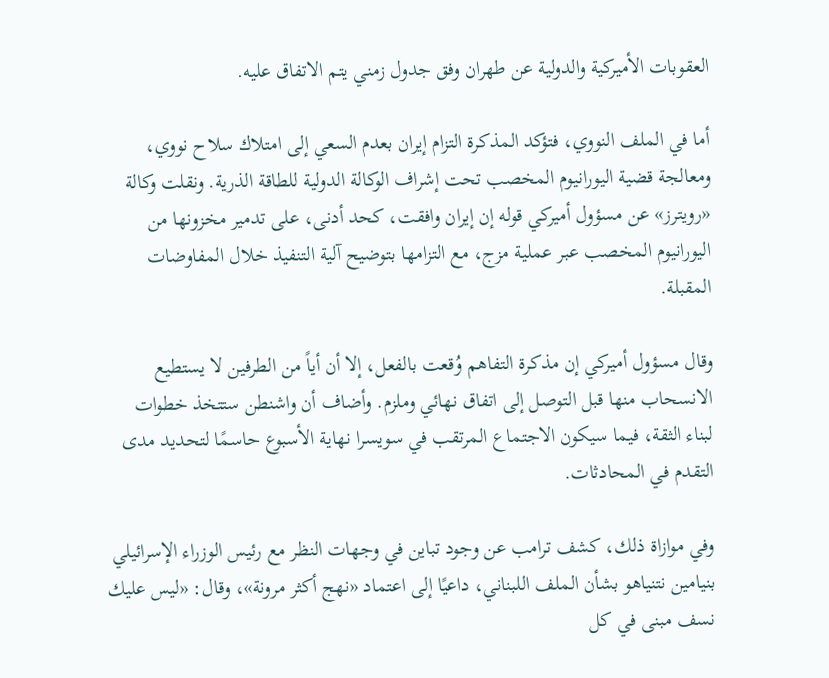العقوبات الأميركية والدولية عن طهران وفق جدول زمني يتم الاتفاق عليه.

أما في الملف النووي، فتؤكد المذكرة التزام إيران بعدم السعي إلى امتلاك سلاح نووي، ومعالجة قضية اليورانيوم المخصب تحت إشراف الوكالة الدولية للطاقة الذرية. ونقلت وكالة «رويترز» عن مسؤول أميركي قوله إن إيران وافقت، كحد أدنى، على تدمير مخزونها من اليورانيوم المخصب عبر عملية مزج، مع التزامها بتوضيح آلية التنفيذ خلال المفاوضات المقبلة.

وقال مسؤول أميركي إن مذكرة التفاهم وُقعت بالفعل، إلا أن أياً من الطرفين لا يستطيع الانسحاب منها قبل التوصل إلى اتفاق نهائي وملزم. وأضاف أن واشنطن ستتخذ خطوات لبناء الثقة، فيما سيكون الاجتماع المرتقب في سويسرا نهاية الأسبوع حاسمًا لتحديد مدى التقدم في المحادثات.

وفي موازاة ذلك، كشف ترامب عن وجود تباين في وجهات النظر مع رئيس الوزراء الإسرائيلي بنيامين نتنياهو بشأن الملف اللبناني، داعيًا إلى اعتماد «نهج أكثر مرونة»، وقال: «ليس عليك نسف مبنى في كل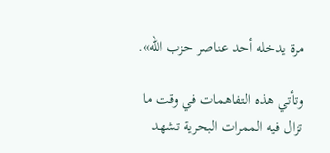مرة يدخله أحد عناصر حزب الله».

وتأتي هذه التفاهمات في وقت ما تزال فيه الممرات البحرية تشهد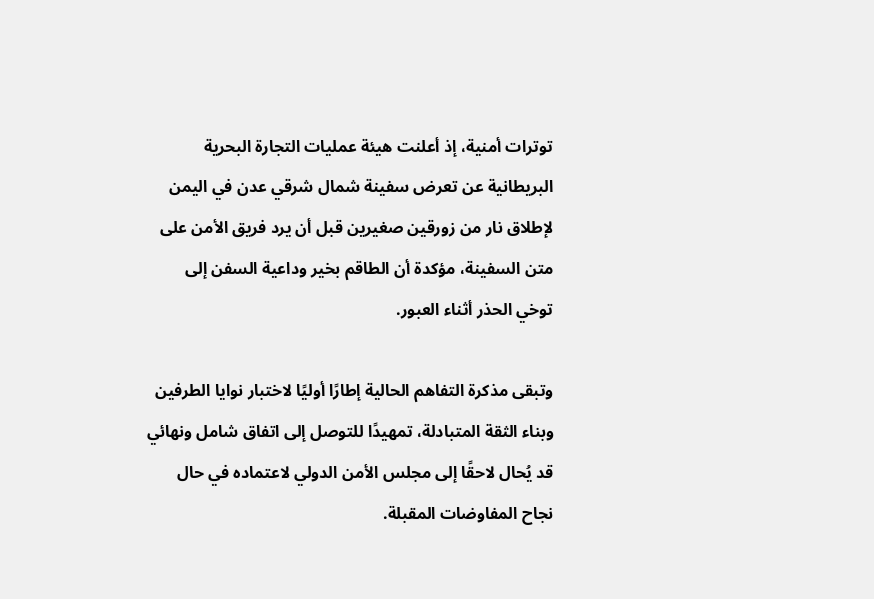توترات أمنية، إذ أعلنت هيئة عمليات التجارة البحرية البريطانية عن تعرض سفينة شمال شرقي عدن في اليمن لإطلاق نار من زورقين صغيرين قبل أن يرد فريق الأمن على متن السفينة، مؤكدة أن الطاقم بخير وداعية السفن إلى توخي الحذر أثناء العبور.

وتبقى مذكرة التفاهم الحالية إطارًا أوليًا لاختبار نوايا الطرفين وبناء الثقة المتبادلة، تمهيدًا للتوصل إلى اتفاق شامل ونهائي قد يُحال لاحقًا إلى مجلس الأمن الدولي لاعتماده في حال نجاح المفاوضات المقبلة.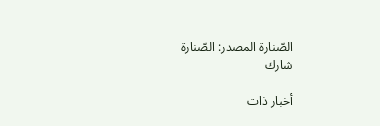الصّنارة المصدر: الصّنارة
شارك

أخبار ذات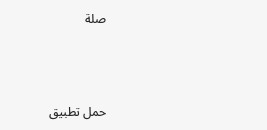صلة



حمل تطبيق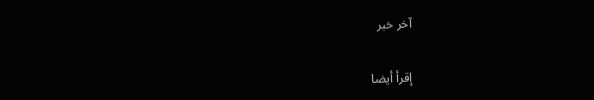آخر خبر

إقرأ أيضا